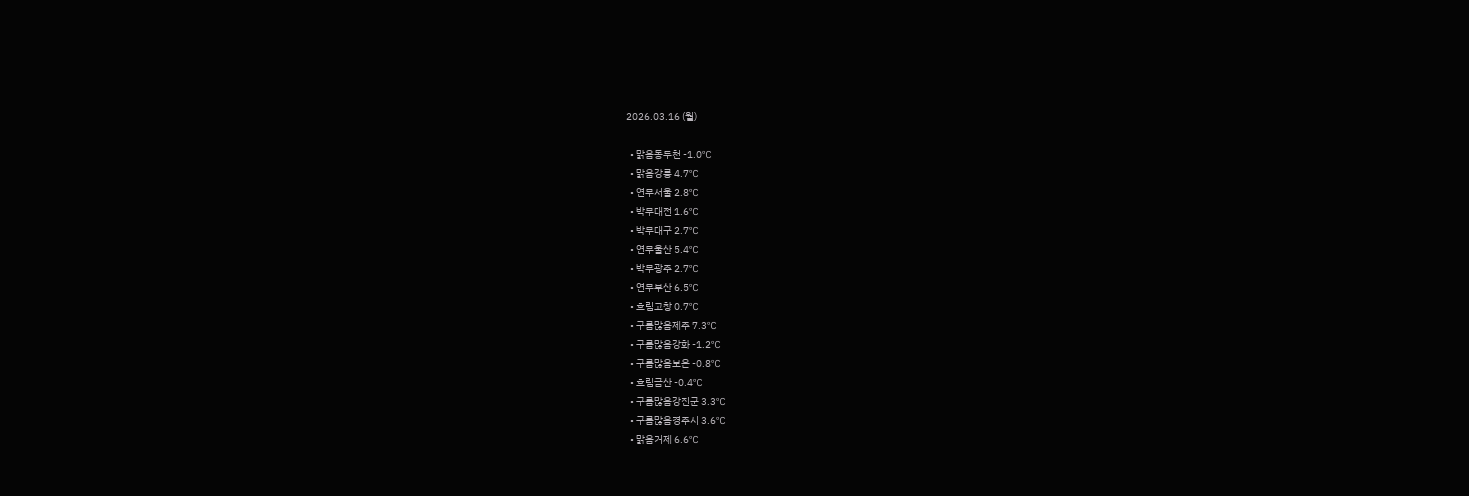2026.03.16 (월)

  • 맑음동두천 -1.0℃
  • 맑음강릉 4.7℃
  • 연무서울 2.8℃
  • 박무대전 1.6℃
  • 박무대구 2.7℃
  • 연무울산 5.4℃
  • 박무광주 2.7℃
  • 연무부산 6.5℃
  • 흐림고창 0.7℃
  • 구름많음제주 7.3℃
  • 구름많음강화 -1.2℃
  • 구름많음보은 -0.8℃
  • 흐림금산 -0.4℃
  • 구름많음강진군 3.3℃
  • 구름많음경주시 3.6℃
  • 맑음거제 6.6℃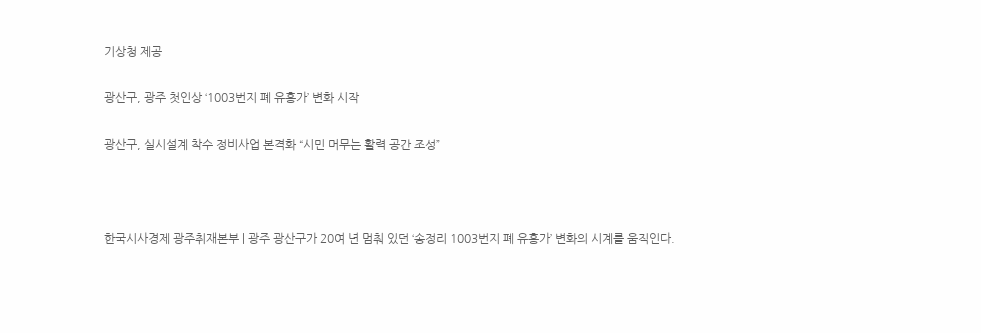기상청 제공

광산구, 광주 첫인상 ‘1003번지 폐 유흥가’ 변화 시작

광산구, 실시설계 착수 정비사업 본격화 “시민 머무는 활력 공간 조성”



한국시사경제 광주취재본부 | 광주 광산구가 20여 년 멈춰 있던 ‘송정리 1003번지 폐 유흥가’ 변화의 시계를 움직인다.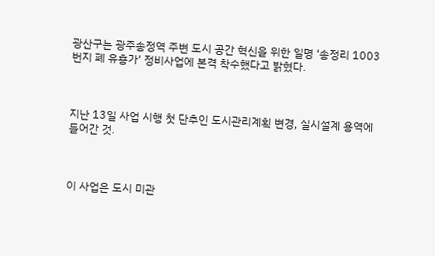광산구는 광주송정역 주변 도시 공간 혁신을 위한 일명 ‘송정리 1003번지 폐 유흥가’ 정비사업에 본격 착수했다고 밝혔다.



지난 13일 사업 시행 첫 단추인 도시관리계획 변경, 실시설계 용역에 들어간 것.



이 사업은 도시 미관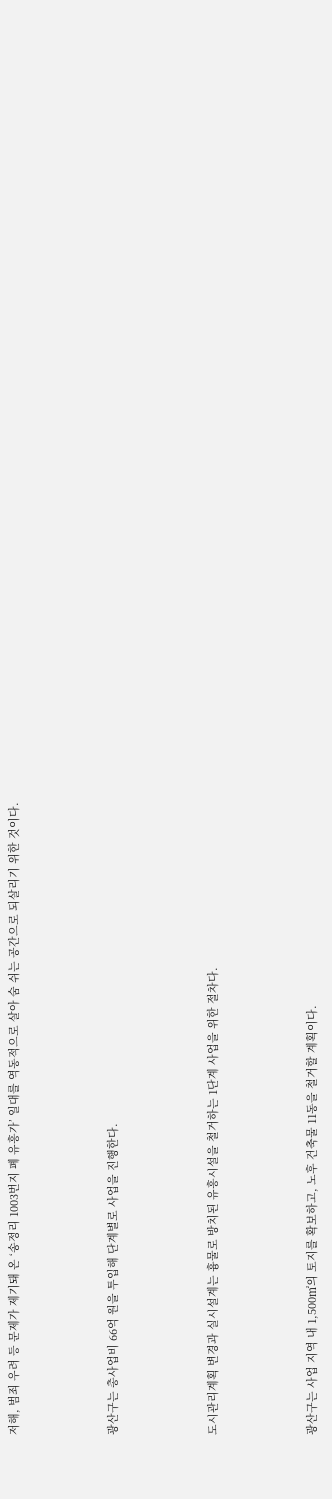저해, 범죄 우려 등 문제가 제기돼 온 ‘송정리 1003번지 폐 유흥가’ 일대를 역동적으로 살아 숨 쉬는 공간으로 되살리기 위한 것이다.



광산구는 총사업비 66억 원을 투입해 단계별로 사업을 진행한다.



도시관리계획 변경과 실시설계는 흉물로 방치된 유흥시설을 철거하는 1단계 사업을 위한 절차다.



광산구는 사업 지역 내 1,500㎡의 토지를 확보하고, 노후 건축물 11동을 철거할 계획이다.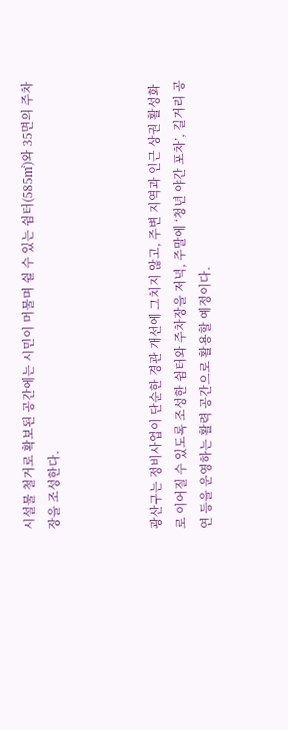시설물 철거로 확보된 공간에는 시민이 머물며 쉴 수 있는 쉼터(585㎡)와 35면의 주차장을 조성한다.



광산구는 정비사업이 단순한 경관 개선에 그치지 않고, 주변 지역과 인근 상권 활성화로 이어질 수 있도록 조성한 쉼터와 주차장을 저녁, 주말에 ‘청년 야간 포차’, 길거리 공연 등을 운영하는 활력 공간으로 활용할 예정이다.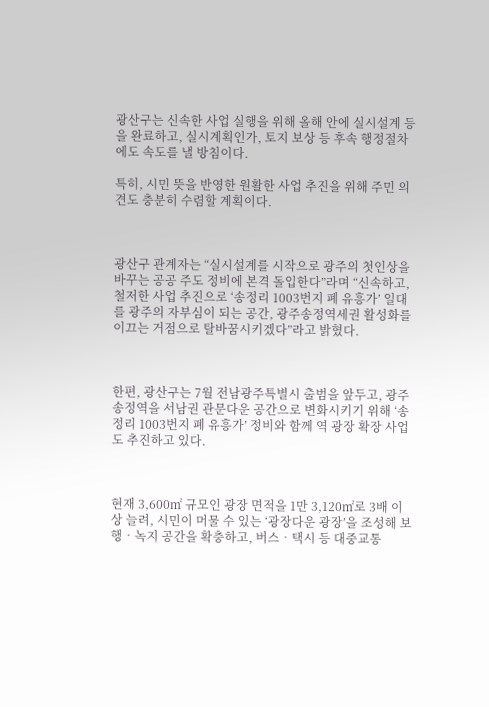광산구는 신속한 사업 실행을 위해 올해 안에 실시설계 등을 완료하고, 실시계획인가, 토지 보상 등 후속 행정절차에도 속도를 낼 방침이다.

특히, 시민 뜻을 반영한 원활한 사업 추진을 위해 주민 의견도 충분히 수렴할 계획이다.



광산구 관계자는 “실시설계를 시작으로 광주의 첫인상을 바꾸는 공공 주도 정비에 본격 돌입한다”라며 “신속하고, 철저한 사업 추진으로 ‘송정리 1003번지 폐 유흥가’ 일대를 광주의 자부심이 되는 공간, 광주송정역세권 활성화를 이끄는 거점으로 탈바꿈시키겠다”라고 밝혔다.



한편, 광산구는 7월 전남광주특별시 출범을 앞두고, 광주송정역을 서남권 관문다운 공간으로 변화시키기 위해 ‘송정리 1003번지 폐 유흥가’ 정비와 함께 역 광장 확장 사업도 추진하고 있다.



현재 3,600㎡ 규모인 광장 면적을 1만 3,120㎡로 3배 이상 늘려, 시민이 머물 수 있는 ‘광장다운 광장’을 조성해 보행‧녹지 공간을 확충하고, 버스‧택시 등 대중교통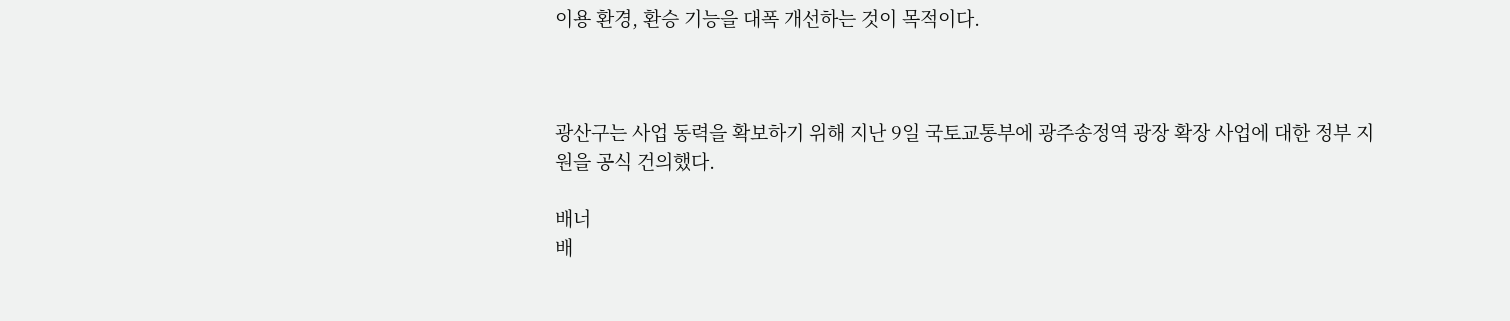이용 환경, 환승 기능을 대폭 개선하는 것이 목적이다.



광산구는 사업 동력을 확보하기 위해 지난 9일 국토교통부에 광주송정역 광장 확장 사업에 대한 정부 지원을 공식 건의했다.

배너
배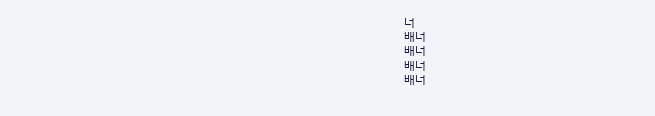너
배너
배너
배너
배너